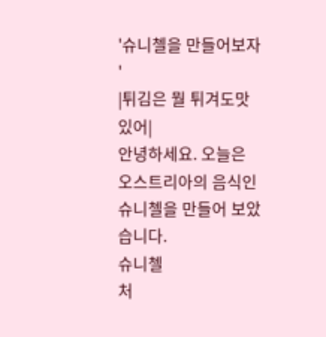'슈니첼을 만들어보자 '
|튀김은 뭘 튀겨도맛있어|
안녕하세요. 오늘은 오스트리아의 음식인 슈니첼을 만들어 보았습니다.
슈니첼
처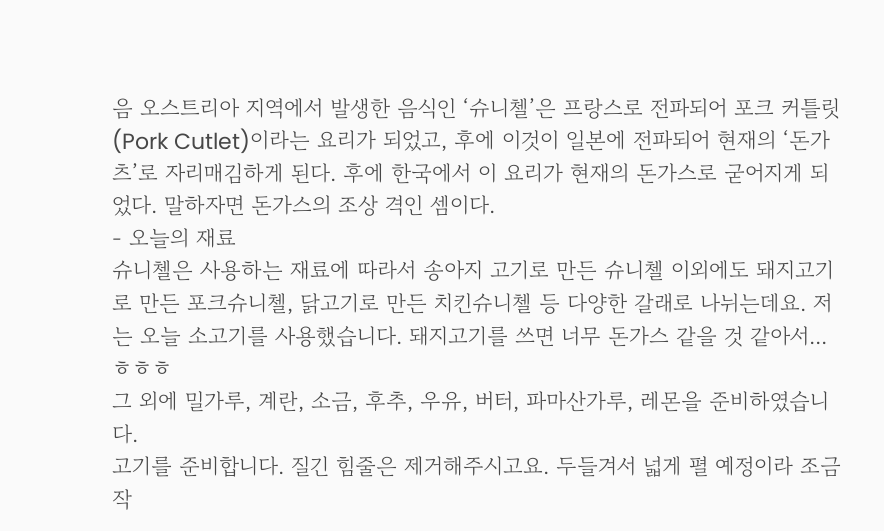음 오스트리아 지역에서 발생한 음식인 ‘슈니첼’은 프랑스로 전파되어 포크 커틀릿(Pork Cutlet)이라는 요리가 되었고, 후에 이것이 일본에 전파되어 현재의 ‘돈가츠’로 자리매김하게 된다. 후에 한국에서 이 요리가 현재의 돈가스로 굳어지게 되었다. 말하자면 돈가스의 조상 격인 셈이다.
- 오늘의 재료
슈니첼은 사용하는 재료에 따라서 송아지 고기로 만든 슈니첼 이외에도 돼지고기로 만든 포크슈니첼, 닭고기로 만든 치킨슈니첼 등 다양한 갈래로 나뉘는데요. 저는 오늘 소고기를 사용했습니다. 돼지고기를 쓰면 너무 돈가스 같을 것 같아서...ㅎㅎㅎ
그 외에 밀가루, 계란, 소금, 후추, 우유, 버터, 파마산가루, 레몬을 준비하였습니다.
고기를 준비합니다. 질긴 힘줄은 제거해주시고요. 두들겨서 넓게 펼 예정이라 조금 작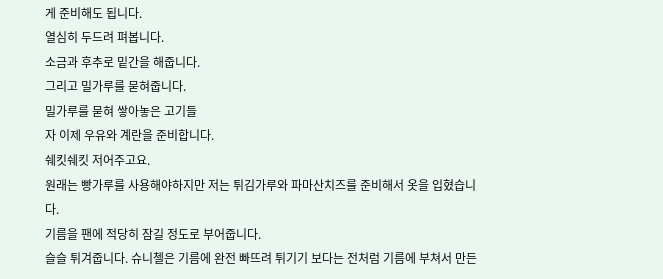게 준비해도 됩니다.
열심히 두드려 펴봅니다.
소금과 후추로 밑간을 해줍니다.
그리고 밀가루를 묻혀줍니다.
밀가루를 묻혀 쌓아놓은 고기들
자 이제 우유와 계란을 준비합니다.
쉐킷쉐킷 저어주고요.
원래는 빵가루를 사용해야하지만 저는 튀김가루와 파마산치즈를 준비해서 옷을 입혔습니다.
기름을 팬에 적당히 잠길 정도로 부어줍니다.
슬슬 튀겨줍니다. 슈니첼은 기름에 완전 빠뜨려 튀기기 보다는 전처럼 기름에 부쳐서 만든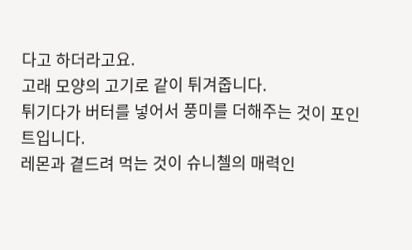다고 하더라고요.
고래 모양의 고기로 같이 튀겨줍니다.
튀기다가 버터를 넣어서 풍미를 더해주는 것이 포인트입니다.
레몬과 곁드려 먹는 것이 슈니첼의 매력인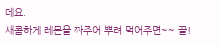데요.
새콤하게 레몬을 짜주어 뿌려 먹어주면~~ 끝!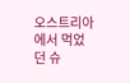오스트리아에서 먹었던 슈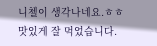니첼이 생각나네요.ㅎㅎ
맛있게 잘 먹었습니다.